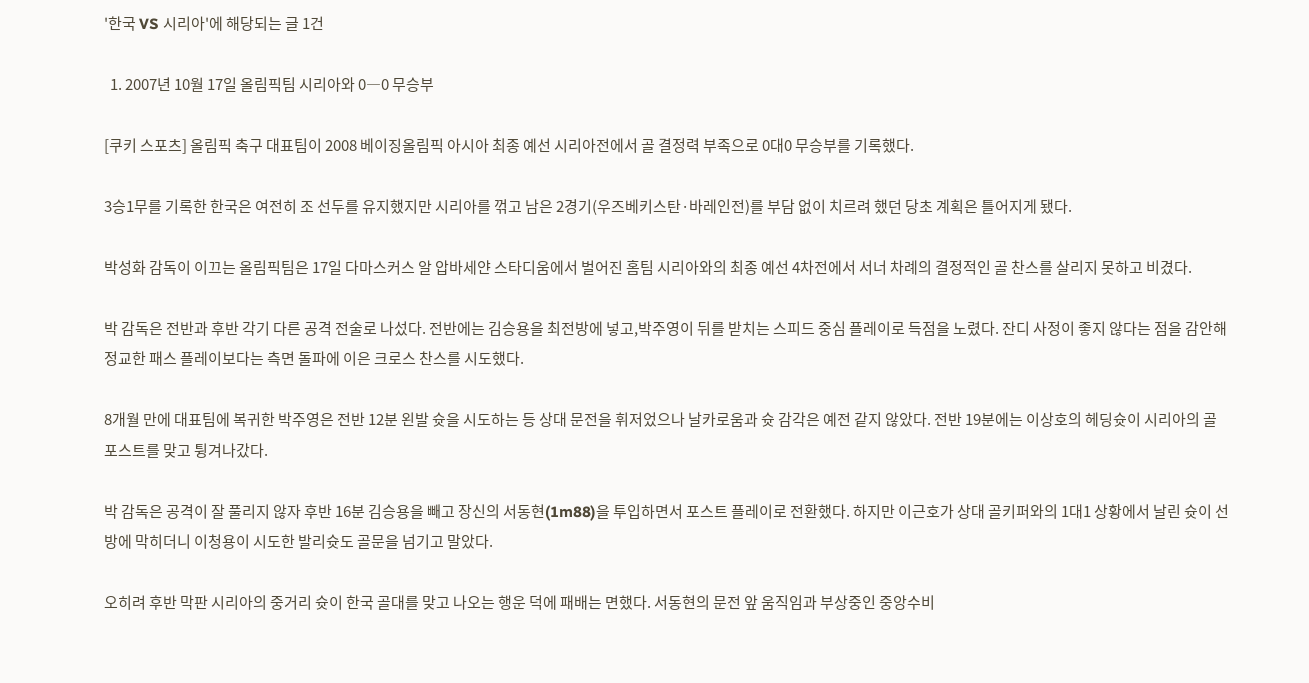'한국 VS 시리아'에 해당되는 글 1건

  1. 2007년 10월 17일 올림픽팀 시리아와 0―0 무승부

[쿠키 스포츠] 올림픽 축구 대표팀이 2008 베이징올림픽 아시아 최종 예선 시리아전에서 골 결정력 부족으로 0대0 무승부를 기록했다.

3승1무를 기록한 한국은 여전히 조 선두를 유지했지만 시리아를 꺾고 남은 2경기(우즈베키스탄·바레인전)를 부담 없이 치르려 했던 당초 계획은 틀어지게 됐다.

박성화 감독이 이끄는 올림픽팀은 17일 다마스커스 알 압바세얀 스타디움에서 벌어진 홈팀 시리아와의 최종 예선 4차전에서 서너 차례의 결정적인 골 찬스를 살리지 못하고 비겼다.

박 감독은 전반과 후반 각기 다른 공격 전술로 나섰다. 전반에는 김승용을 최전방에 넣고,박주영이 뒤를 받치는 스피드 중심 플레이로 득점을 노렸다. 잔디 사정이 좋지 않다는 점을 감안해 정교한 패스 플레이보다는 측면 돌파에 이은 크로스 찬스를 시도했다.

8개월 만에 대표팀에 복귀한 박주영은 전반 12분 왼발 슛을 시도하는 등 상대 문전을 휘저었으나 날카로움과 슛 감각은 예전 같지 않았다. 전반 19분에는 이상호의 헤딩슛이 시리아의 골포스트를 맞고 튕겨나갔다.

박 감독은 공격이 잘 풀리지 않자 후반 16분 김승용을 빼고 장신의 서동현(1m88)을 투입하면서 포스트 플레이로 전환했다. 하지만 이근호가 상대 골키퍼와의 1대1 상황에서 날린 슛이 선방에 막히더니 이청용이 시도한 발리슛도 골문을 넘기고 말았다.

오히려 후반 막판 시리아의 중거리 슛이 한국 골대를 맞고 나오는 행운 덕에 패배는 면했다. 서동현의 문전 앞 움직임과 부상중인 중앙수비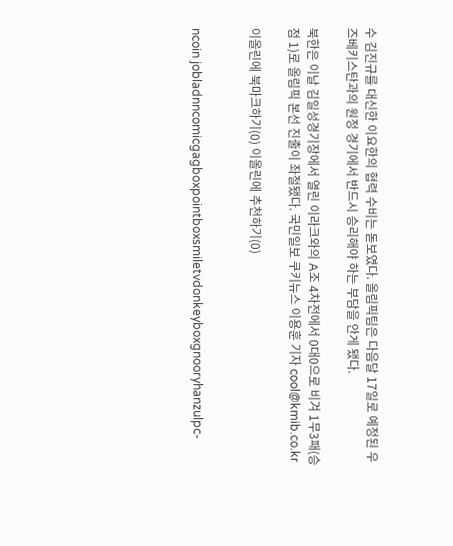수 김진규를 대신한 이요한의 협력 수비는 돋보였다. 올림픽팀은 다음달 17일로 예정된 우즈베키스탄과의 원정 경기에서 반드시 승리해야 하는 부담을 안게 됐다.

북한은 이날 김일성경기장에서 열린 이라크와의 A조 4차전에서 0대0으로 비겨 1무3패(승점 1)로 올림픽 본선 진출이 좌절됐다. 국민일보 쿠키뉴스 이용훈 기자 cool@kmib.co.kr

이올린에 북마크하기(0) 이올린에 추천하기(0)


ncoin jobladnncomicgagboxpointboxsmiletvdonkeyboxgnooryhanzulpc-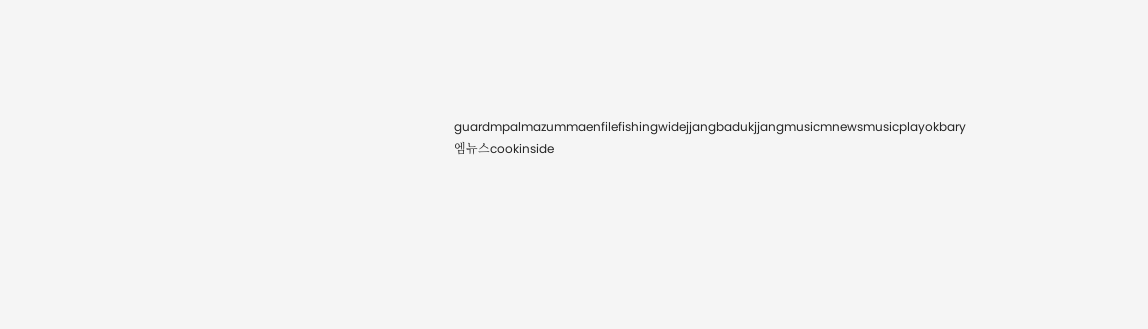guardmpalmazummaenfilefishingwidejjangbadukjjangmusicmnewsmusicplayokbary엠뉴스cookinside